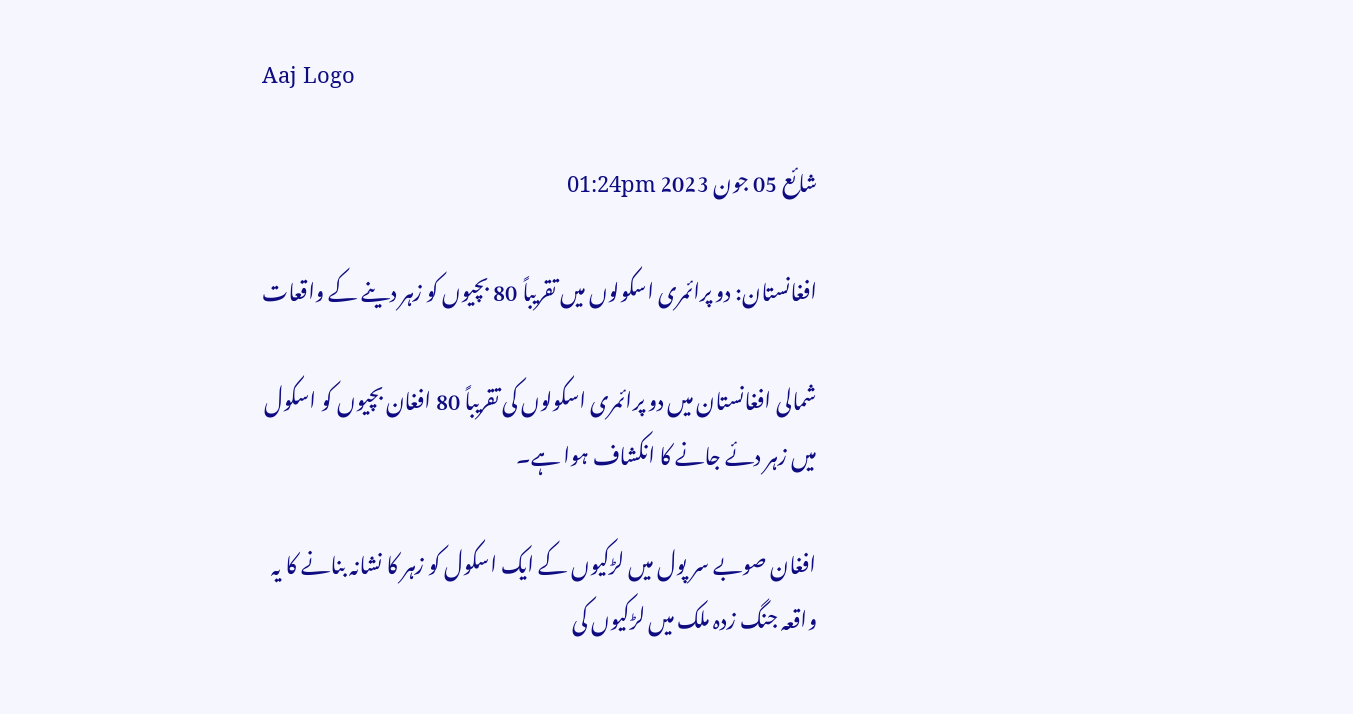Aaj Logo

شائع 05 جون 2023 01:24pm

افغانستان: دو پرائمری اسکولوں میں تقریباً 80 بچیوں کو زہر دینے کے واقعات

شمالی افغانستان میں دو پرائمری اسکولوں کی تقریباً 80 افغان بچیوں کو اسکول میں زہر دئے جانے کا انکشاف ہوا ہے۔

افغان صوبے سر پول میں لڑکیوں کے ایک اسکول کو زہر کا نشانہ بنانے کا یہ واقعہ جنگ زدہ ملک میں لڑکیوں کی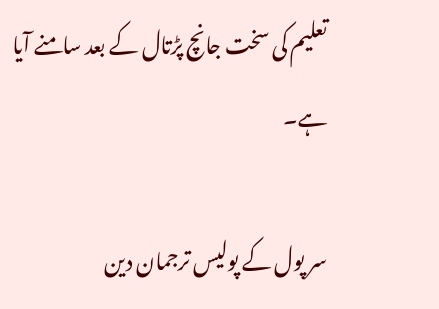تعلیم کی سخت جانچ پڑتال کے بعد سامنے آیا ہے۔

سر پول کے پولیس ترجمان دین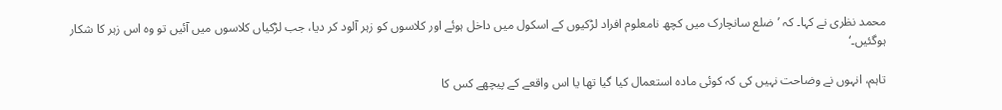محمد نظری نے کہا۔ کہ ’ضلع سانچارک میں کچھ نامعلوم افراد لڑکیوں کے اسکول میں داخل ہوئے اور کلاسوں کو زہر آلود کر دیا، جب لڑکیاں کلاسوں میں آئیں تو وہ اس زہر کا شکار ہوگئیں۔‘

تاہم، انہوں نے وضاحت نہیں کی کہ کوئی مادہ استعمال کیا گیا تھا یا اس واقعے کے پیچھے کس کا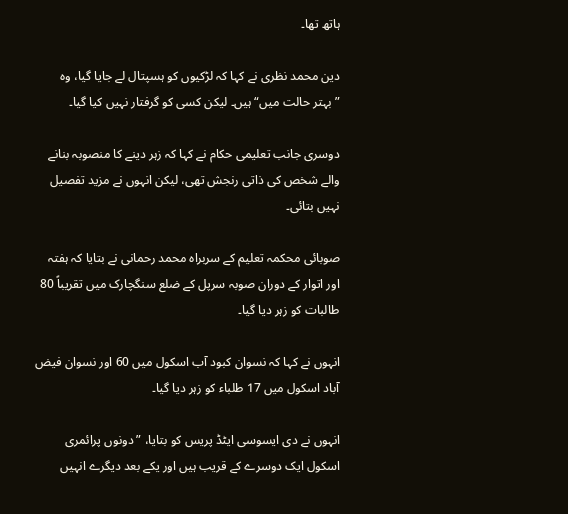ہاتھ تھا۔

دین محمد نظری نے کہا کہ لڑکیوں کو ہسپتال لے جایا گیا، وہ ”بہتر حالت میں“ ہیں۔ لیکن کسی کو گرفتار نہیں کیا گیا۔

دوسری جانب تعلیمی حکام نے کہا کہ زہر دینے کا منصوبہ بنانے والے شخص کی ذاتی رنجش تھی، لیکن انہوں نے مزید تفصیل نہیں بتائی۔

صوبائی محکمہ تعلیم کے سربراہ محمد رحمانی نے بتایا کہ ہفتہ اور اتوار کے دوران صوبہ سرپل کے ضلع سنگچارک میں تقریباً 80 طالبات کو زہر دیا گیا۔

انہوں نے کہا کہ نسوان کبود آب اسکول میں 60 اور نسوان فیض آباد اسکول میں 17 طلباء کو زہر دیا گیا۔

انہوں نے دی ایسوسی ایٹڈ پریس کو بتایا، ”دونوں پرائمری اسکول ایک دوسرے کے قریب ہیں اور یکے بعد دیگرے انہیں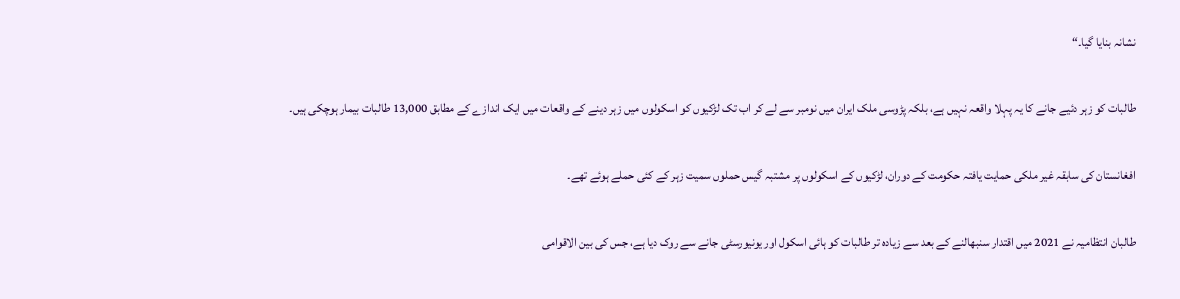نشانہ بنایا گیا۔“

طالبات کو زہر دئیے جانے کا یہ پہلا واقعہ نہیں ہے، بلکہ پڑوسی ملک ایران میں نومبر سے لے کر اب تک لڑکیوں کو اسکولوں میں زہر دینے کے واقعات میں ایک اندازے کے مطابق 13,000 طالبات بیمار ہوچکی ہیں۔

افغانستان کی سابقہ غیر ملکی حمایت یافتہ حکومت کے دوران، لڑکیوں کے اسکولوں پر مشتبہ گیس حملوں سمیت زہر کے کئی حملے ہوئے تھے۔

طالبان انتظامیہ نے 2021 میں اقتدار سنبھالنے کے بعد سے زیادہ تر طالبات کو ہائی اسکول اور یونیورسٹی جانے سے روک دیا ہے، جس کی بین الاقوامی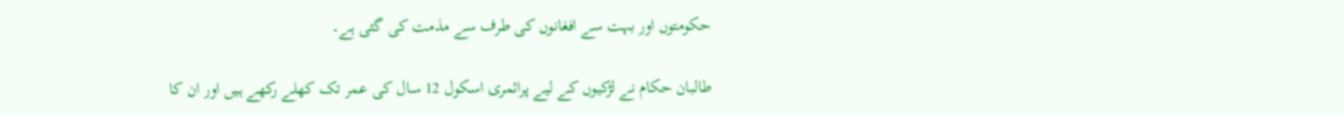حکومتوں اور بہت سے افغانوں کی طرف سے مذمت کی گئی ہے۔

طالبان حکام نے لڑکیوں کے لیے پرائمری اسکول 12 سال کی عمر تک کھلے رکھے ہیں اور ان کا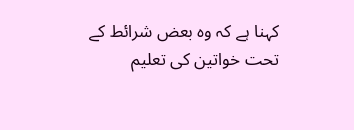کہنا ہے کہ وہ بعض شرائط کے تحت خواتین کی تعلیم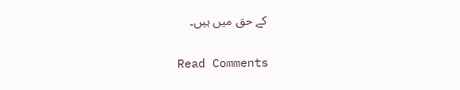کے حق میں ہیں۔

Read Comments